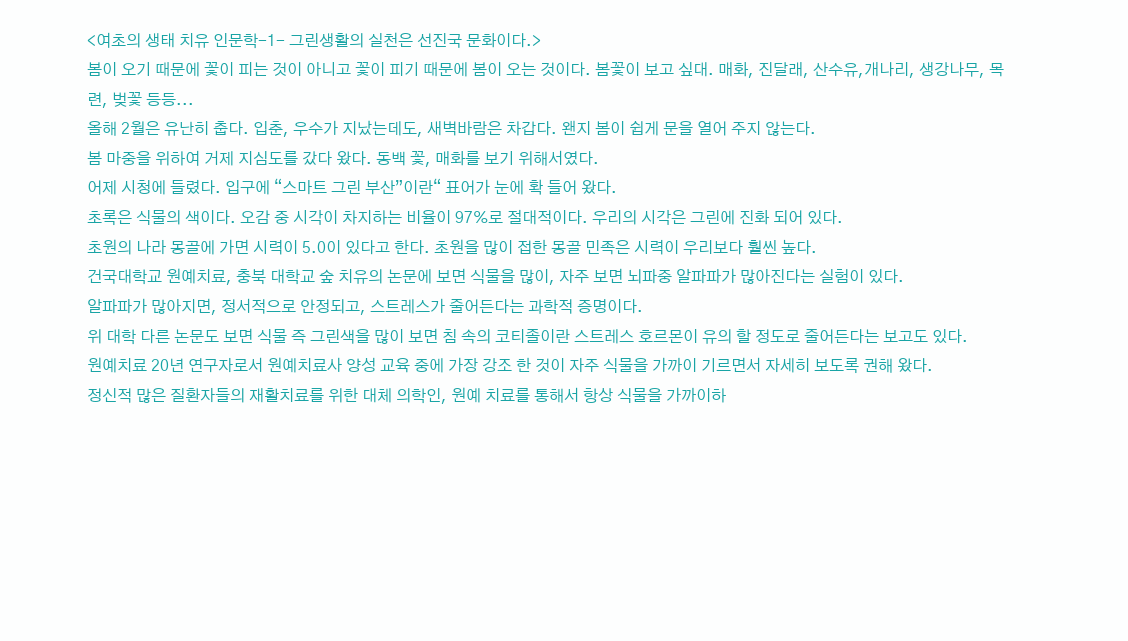<여초의 생태 치유 인문학-1- 그린생활의 실천은 선진국 문화이다.>
봄이 오기 때문에 꽃이 피는 것이 아니고 꽃이 피기 때문에 봄이 오는 것이다. 봄꽃이 보고 싶대. 매화, 진달래, 산수유,개나리, 생강나무, 목련, 벚꽃 등등...
올해 2월은 유난히 춥다. 입춘, 우수가 지났는데도, 새벽바람은 차갑다. 왠지 봄이 쉽게 문을 열어 주지 않는다.
봄 마중을 위하여 거제 지심도를 갔다 왔다. 동백 꽃, 매화를 보기 위해서였다.
어제 시청에 들렸다. 입구에 “스마트 그린 부산”이란“ 표어가 눈에 확 들어 왔다.
초록은 식물의 색이다. 오감 중 시각이 차지하는 비율이 97%로 절대적이다. 우리의 시각은 그린에 진화 되어 있다.
초원의 나라 몽골에 가면 시력이 5.0이 있다고 한다. 초원을 많이 접한 몽골 민족은 시력이 우리보다 훨씬 높다.
건국대학교 원예치료, 충북 대학교 숲 치유의 논문에 보면 식물을 많이, 자주 보면 뇌파중 알파파가 많아진다는 실험이 있다.
알파파가 많아지면, 정서적으로 안정되고, 스트레스가 줄어든다는 과학적 증명이다.
위 대학 다른 논문도 보면 식물 즉 그린색을 많이 보면 침 속의 코티졸이란 스트레스 호르몬이 유의 할 정도로 줄어든다는 보고도 있다.
원예치료 20년 연구자로서 원예치료사 양성 교육 중에 가장 강조 한 것이 자주 식물을 가까이 기르면서 자세히 보도록 권해 왔다.
정신적 많은 질환자들의 재활치료를 위한 대체 의학인, 원예 치료를 통해서 항상 식물을 가까이하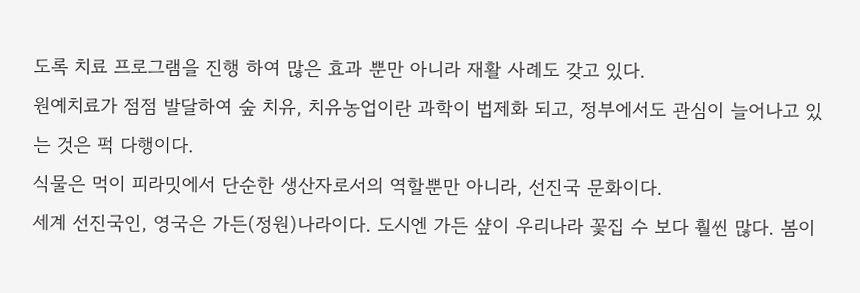도록 치료 프로그램을 진행 하여 많은 효과 뿐만 아니라 재활 사례도 갖고 있다.
원예치료가 점점 발달하여 숲 치유, 치유농업이란 과학이 법제화 되고, 정부에서도 관심이 늘어나고 있는 것은 퍽 다행이다.
식물은 먹이 피라밋에서 단순한 생산자로서의 역할뿐만 아니라, 선진국 문화이다.
세계 선진국인, 영국은 가든(정원)나라이다. 도시엔 가든 샾이 우리나라 꽃집 수 보다 훨씬 많다. 봄이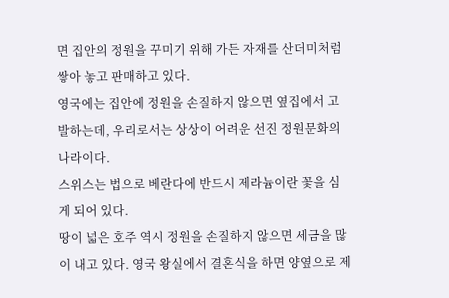면 집안의 정원을 꾸미기 위해 가든 자재를 산더미처럼 쌓아 놓고 판매하고 있다.
영국에는 집안에 정원을 손질하지 않으면 옆집에서 고발하는데, 우리로서는 상상이 어려운 선진 정원문화의 나라이다.
스위스는 법으로 베란다에 반드시 제라늄이란 꽃을 심게 되어 있다.
땅이 넓은 호주 역시 정원을 손질하지 않으면 세금을 많이 내고 있다. 영국 왕실에서 결혼식을 하면 양옆으로 제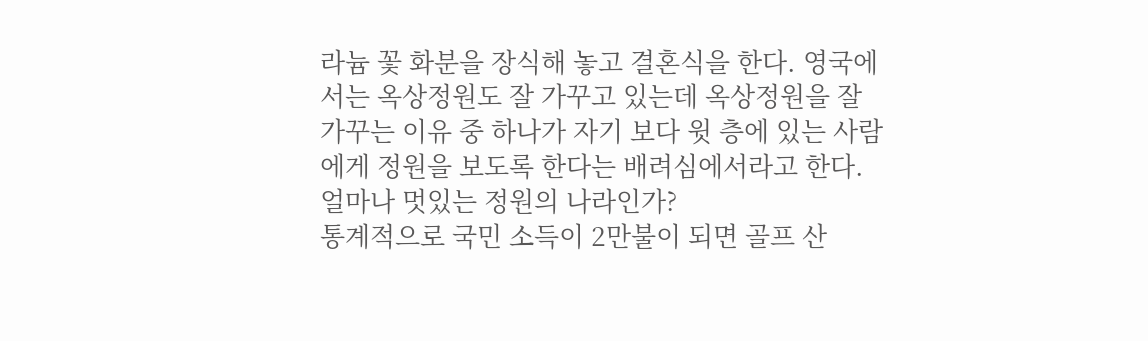라늄 꽃 화분을 장식해 놓고 결혼식을 한다. 영국에서는 옥상정원도 잘 가꾸고 있는데 옥상정원을 잘 가꾸는 이유 중 하나가 자기 보다 윗 층에 있는 사람에게 정원을 보도록 한다는 배려심에서라고 한다. 얼마나 멋있는 정원의 나라인가?
통계적으로 국민 소득이 2만불이 되면 골프 산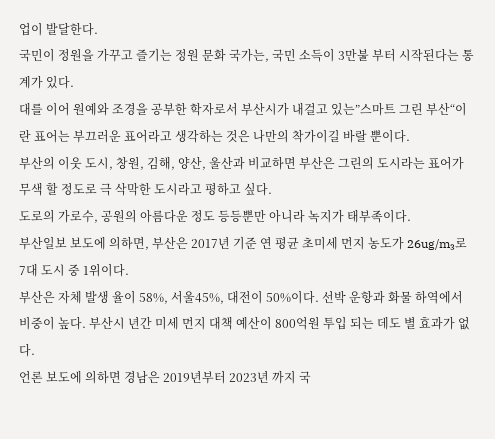업이 발달한다.
국민이 정원을 가꾸고 즐기는 정원 문화 국가는, 국민 소득이 3만불 부터 시작된다는 통계가 있다.
대를 이어 원예와 조경을 공부한 학자로서 부산시가 내걸고 있는”스마트 그린 부산“이란 표어는 부끄러운 표어라고 생각하는 것은 나만의 착가이길 바랄 뿐이다.
부산의 이웃 도시, 창원, 김해, 양산, 울산과 비교하면 부산은 그린의 도시라는 표어가 무색 할 정도로 극 삭막한 도시라고 평하고 싶다.
도로의 가로수, 공원의 아름다운 정도 등등뿐만 아니라 녹지가 태부족이다.
부산일보 보도에 의하면, 부산은 2017년 기준 연 평균 초미세 먼지 농도가 26ug/m₃로 7대 도시 중 1위이다.
부산은 자체 발생 율이 58%, 서울45%, 대전이 50%이다. 선박 운항과 화물 하역에서 비중이 높다. 부산시 년간 미세 먼지 대책 예산이 800억원 투입 되는 데도 별 효과가 없다.
언론 보도에 의하면 경남은 2019년부터 2023년 까지 국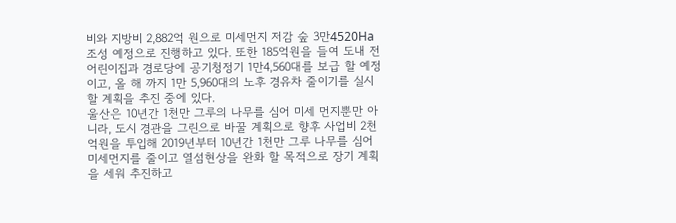비와 지방비 2,882억 원으로 미세먼지 저감 숲 3만4520Ha 조성 예정으로 진행하고 있다. 또한 185억원을 들여 도내 전 어린이집과 경로당에 공기청정기 1만4,560대를 보급 할 예정이고, 올 해 까지 1만 5,960대의 노후 경유차 줄이기를 실시 할 계획을 추진 중에 있다.
울산은 10년간 1천만 그루의 나무를 심어 미세 먼지뿐만 아니라, 도시 경관을 그린으로 바꿀 계획으로 향후 사업비 2천억원을 투입해 2019년부터 10년간 1천만 그루 나무를 심어 미세먼지를 줄이고 열섬현상을 완화 할 목적으로 장기 계획을 세워 추진하고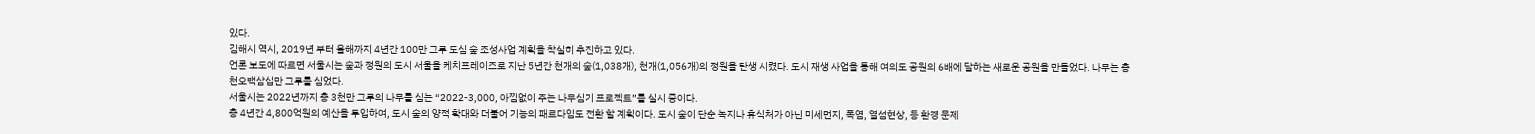있다.
김해시 역시, 2019년 부터 올해까지 4년간 100만 그루 도심 숲 조성사업 계획을 착실히 추진하고 있다.
언론 보도에 따르면 서울시는 숲과 정원의 도시 서울을 케치프레이즈로 지난 5년간 천개의 숲(1,038개), 천개(1,056개)의 정원을 탄생 시켰다. 도시 재생 사업을 통해 여의도 공원의 6배에 달하는 새로운 공원을 만들었다. 나무는 총 천오백삼십만 그루를 심었다.
서울시는 2022년까지 총 3천만 그루의 나무를 심는 “2022-3,000, 아낌없이 주는 나무심기 프로젝트”를 실시 중이다.
총 4년간 4,800억원의 예산을 투입하여, 도시 숲의 양적 확대와 더불어 기능의 패르다임도 전환 할 계획이다. 도시 숲이 단순 녹지나 휴식처가 아닌 미세먼지, 폭염, 열섬현상, 등 환경 문제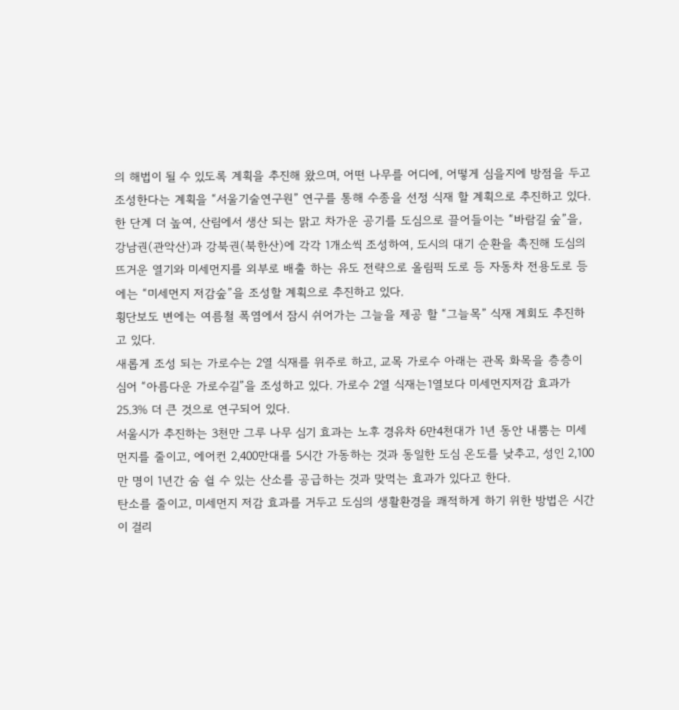의 해법이 될 수 있도록 계획을 추진해 왔으며, 어떤 나무를 어디에, 어떻게 심을지에 방점을 두고 조성한다는 계획을 “서울기술연구원” 연구를 통해 수종을 선정 식재 할 계획으로 추진하고 있다.
한 단계 더 높여, 산림에서 생산 되는 맑고 차가운 공기를 도심으로 끌어들이는 “바람길 숲”을, 강남권(관악산)과 강북권(북한산)에 각각 1개소씩 조성하여, 도시의 대기 순환을 촉진해 도심의 뜨거운 열기와 미세먼지를 외부로 배출 하는 유도 전략으로 올림픽 도로 등 자동차 전용도로 등에는 “미세먼지 저감숲”을 조성할 계획으로 추진하고 있다.
횡단보도 변에는 여름철 폭염에서 잠시 쉬어가는 그늘을 제공 할 “그늘목” 식재 계회도 추진하고 있다.
새롭게 조성 되는 가로수는 2열 식재를 위주로 하고, 교목 가로수 아래는 관목 화목을 층층이 심어 “아름다운 가로수길”을 조성하고 있다. 가로수 2열 식재는1열보다 미세먼지저감 효과가 25.3% 더 큰 것으로 연구되어 있다.
서울시가 추진하는 3천만 그루 나무 심기 효과는 노후 경유차 6만4천대가 1년 동안 내뿜는 미세먼지를 줄이고, 에어컨 2,400만대를 5시간 가동하는 것과 동일한 도심 온도를 낮추고, 성인 2,100만 명이 1년간 숨 쉴 수 있는 산소를 공급하는 것과 맞먹는 효과가 있다고 한다.
탄소를 줄이고, 미세먼지 저감 효과를 거두고 도심의 생활환경을 쾌적하게 하기 위한 방법은 시간이 걸리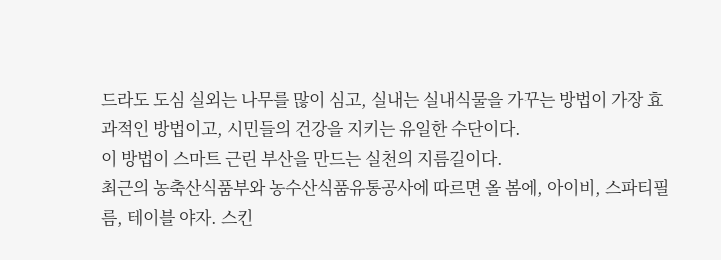드라도 도심 실외는 나무를 많이 심고, 실내는 실내식물을 가꾸는 방법이 가장 효과적인 방법이고, 시민들의 건강을 지키는 유일한 수단이다.
이 방법이 스마트 근린 부산을 만드는 실천의 지름길이다.
최근의 농축산식품부와 농수산식품유통공사에 따르면 올 봄에, 아이비, 스파티필름, 테이블 야자. 스킨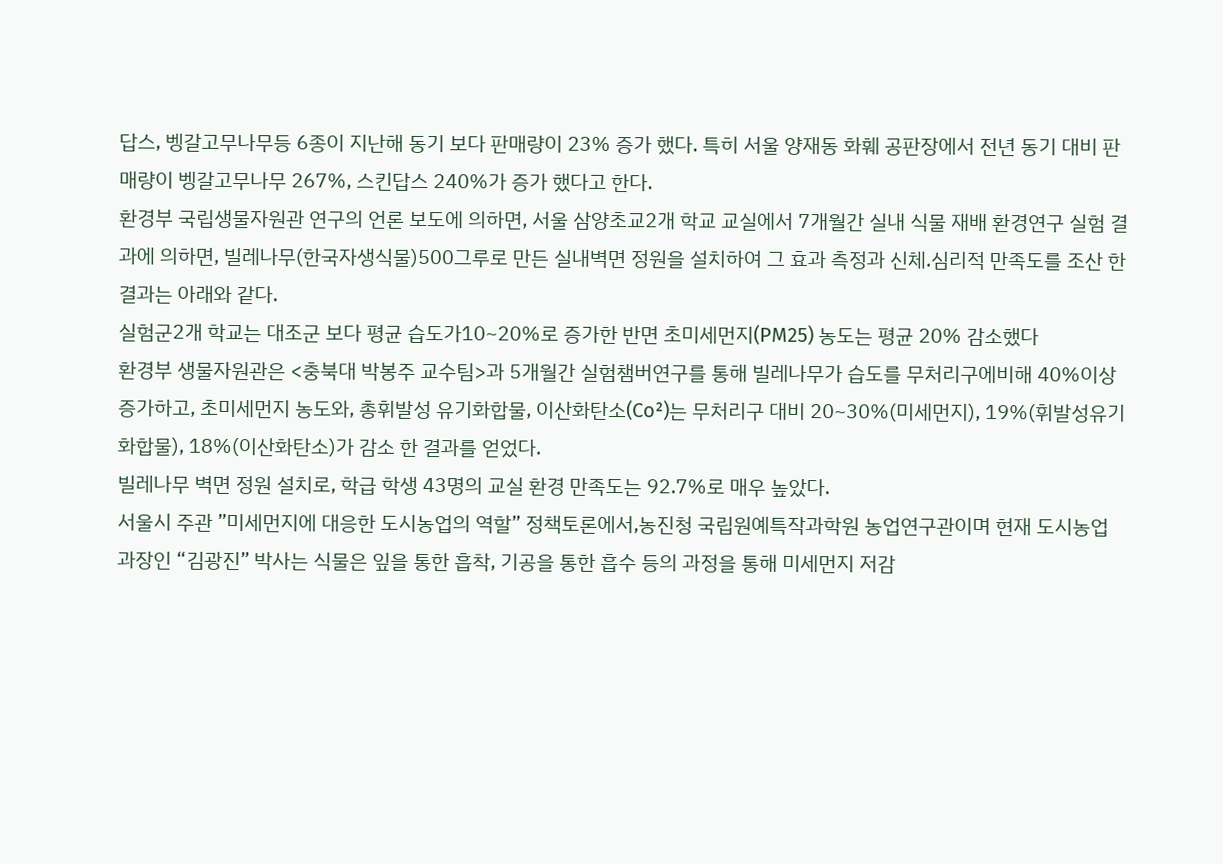답스, 벵갈고무나무등 6종이 지난해 동기 보다 판매량이 23% 증가 했다. 특히 서울 양재동 화훼 공판장에서 전년 동기 대비 판매량이 벵갈고무나무 267%, 스킨답스 240%가 증가 했다고 한다.
환경부 국립생물자원관 연구의 언론 보도에 의하면, 서울 삼양초교2개 학교 교실에서 7개월간 실내 식물 재배 환경연구 실험 결과에 의하면, 빌레나무(한국자생식물)500그루로 만든 실내벽면 정원을 설치하여 그 효과 측정과 신체.심리적 만족도를 조산 한 결과는 아래와 같다.
실험군2개 학교는 대조군 보다 평균 습도가10~20%로 증가한 반면 초미세먼지(PM25) 농도는 평균 20% 감소했다
환경부 생물자원관은 <충북대 박봉주 교수팀>과 5개월간 실험챔버연구를 통해 빌레나무가 습도를 무처리구에비해 40%이상 증가하고, 초미세먼지 농도와, 총휘발성 유기화합물, 이산화탄소(Co²)는 무처리구 대비 20~30%(미세먼지), 19%(휘발성유기화합물), 18%(이산화탄소)가 감소 한 결과를 얻었다.
빌레나무 벽면 정원 설치로, 학급 학생 43명의 교실 환경 만족도는 92.7%로 매우 높았다.
서울시 주관 ”미세먼지에 대응한 도시농업의 역할” 정책토론에서,농진청 국립원예특작과학원 농업연구관이며 현재 도시농업 과장인 “김광진” 박사는 식물은 잎을 통한 흡착, 기공을 통한 흡수 등의 과정을 통해 미세먼지 저감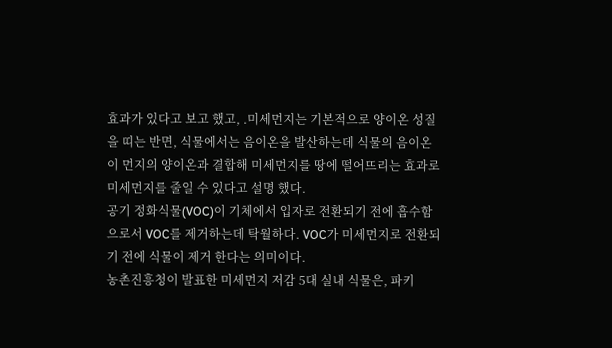효과가 있다고 보고 했고, .미세먼지는 기본적으로 양이온 성질을 띠는 반면, 식물에서는 음이온을 발산하는데 식물의 음이온이 먼지의 양이온과 결합해 미세먼지를 땅에 떨어뜨리는 효과로 미세먼지를 줄일 수 있다고 설명 했다.
공기 정화식물(VOC)이 기체에서 입자로 전환되기 전에 흡수함으로서 VOC를 제거하는데 탁월하다. VOC가 미세먼지로 전환되기 전에 식물이 제거 한다는 의미이다.
농촌진흥청이 발표한 미세먼지 저감 5대 실내 식물은, 파키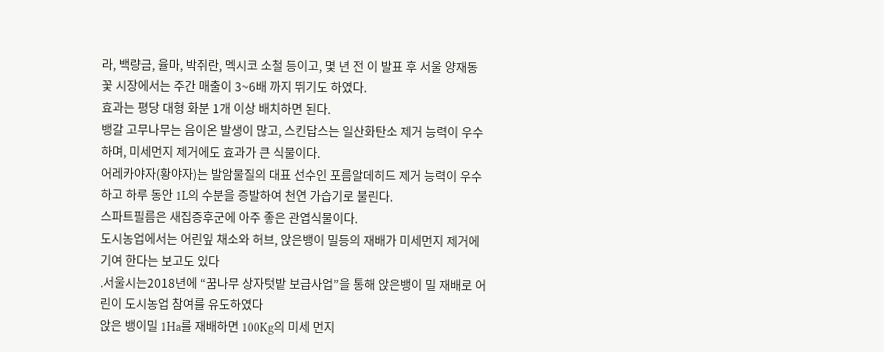라, 백량금, 율마, 박쥐란, 멕시코 소철 등이고, 몇 년 전 이 발표 후 서울 양재동 꽃 시장에서는 주간 매출이 3~6배 까지 뛰기도 하였다.
효과는 평당 대형 화분 1개 이상 배치하면 된다.
뱅갈 고무나무는 음이온 발생이 많고, 스킨답스는 일산화탄소 제거 능력이 우수하며, 미세먼지 제거에도 효과가 큰 식물이다.
어레카야자(황야자)는 발암물질의 대표 선수인 포름알데히드 제거 능력이 우수하고 하루 동안 1L의 수분을 증발하여 천연 가습기로 불린다.
스파트필름은 새집증후군에 아주 좋은 관엽식물이다.
도시농업에서는 어린잎 채소와 허브, 앉은뱅이 밀등의 재배가 미세먼지 제거에 기여 한다는 보고도 있다
.서울시는2018년에 “꿈나무 상자텃밭 보급사업”을 통해 앉은뱅이 밀 재배로 어린이 도시농업 참여를 유도하였다
앉은 뱅이밀 1Ha를 재배하면 100Kg의 미세 먼지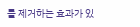를 제거하는 효과가 있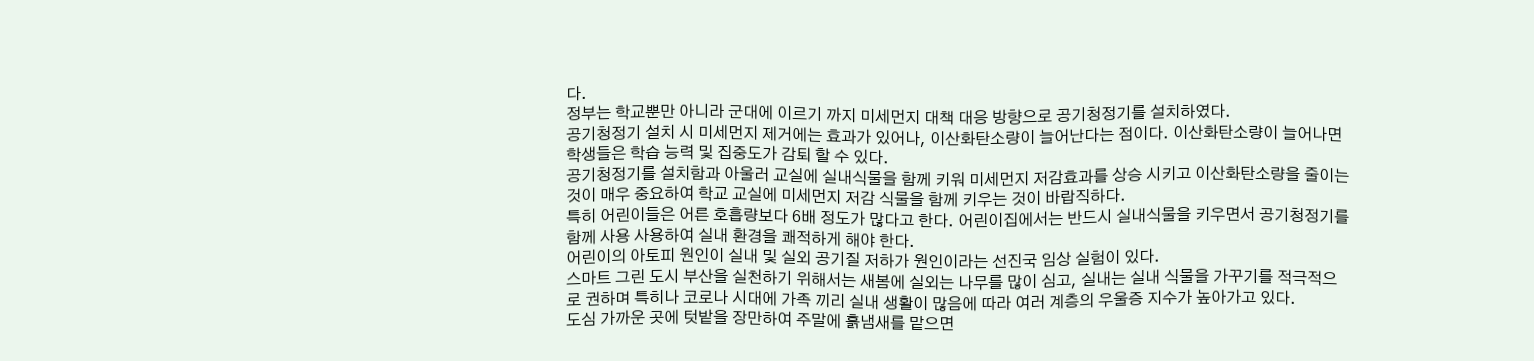다.
정부는 학교뿐만 아니라 군대에 이르기 까지 미세먼지 대책 대응 방향으로 공기청정기를 설치하였다.
공기청정기 설치 시 미세먼지 제거에는 효과가 있어나, 이산화탄소량이 늘어난다는 점이다. 이산화탄소량이 늘어나면 학생들은 학습 능력 및 집중도가 감퇴 할 수 있다.
공기청정기를 설치함과 아울러 교실에 실내식물을 함께 키워 미세먼지 저감효과를 상승 시키고 이산화탄소량을 줄이는 것이 매우 중요하여 학교 교실에 미세먼지 저감 식물을 함께 키우는 것이 바랍직하다.
특히 어린이들은 어른 호흡량보다 6배 정도가 많다고 한다. 어린이집에서는 반드시 실내식물을 키우면서 공기청정기를 함께 사용 사용하여 실내 환경을 쾌적하게 해야 한다.
어린이의 아토피 원인이 실내 및 실외 공기질 저하가 원인이라는 선진국 임상 실험이 있다.
스마트 그린 도시 부산을 실천하기 위해서는 새봄에 실외는 나무를 많이 심고, 실내는 실내 식물을 가꾸기를 적극적으로 권하며 특히나 코로나 시대에 가족 끼리 실내 생활이 많음에 따라 여러 계층의 우울증 지수가 높아가고 있다.
도심 가까운 곳에 텃밭을 장만하여 주말에 흙냄새를 맡으면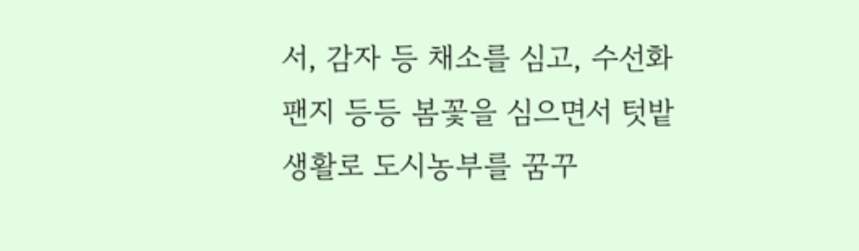서, 감자 등 채소를 심고, 수선화 팬지 등등 봄꽃을 심으면서 텃밭 생활로 도시농부를 꿈꾸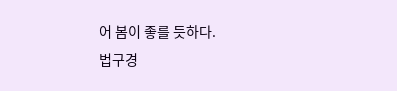어 봄이 좋를 듯하다.
법구경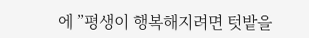에 ”평생이 행복해지려면 텃밭을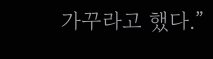가꾸라고 했다.”